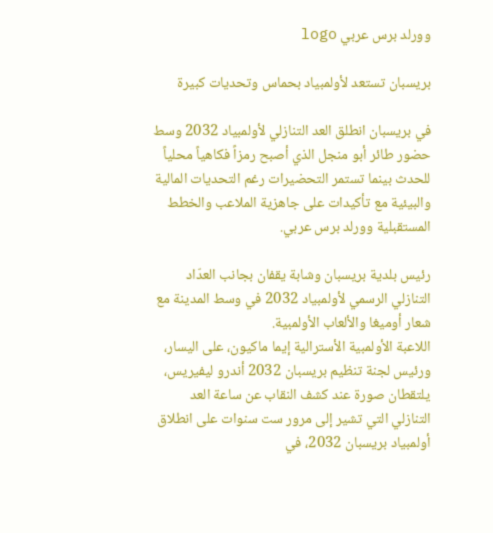وورلد برس عربي logo

بريسبان تستعد لأولمبياد بحماس وتحديات كبيرة

في بريسبان انطلق العد التنازلي لأولمبياد 2032 وسط حضور طائر أبو منجل الذي أصبح رمزاً فكاهياً محلياً للحدث بينما تستمر التحضيرات رغم التحديات المالية والبيئية مع تأكيدات على جاهزية الملاعب والخطط المستقبلية وورلد برس عربي.

رئيس بلدية بريسبان وشابة يقفان بجانب العدّاد التنازلي الرسمي لأولمبياد 2032 في وسط المدينة مع شعار أوميغا والألعاب الأولمبية.
اللاعبة الأولمبية الأسترالية إيما ماكيون، على اليسار، ورئيس لجنة تنظيم بريسبان 2032 أندرو ليفيريس، يلتقطان صورة عند كشف النقاب عن ساعة العد التنازلي التي تشير إلى مرور ست سنوات على انطلاق أولمبياد بريسبان 2032، في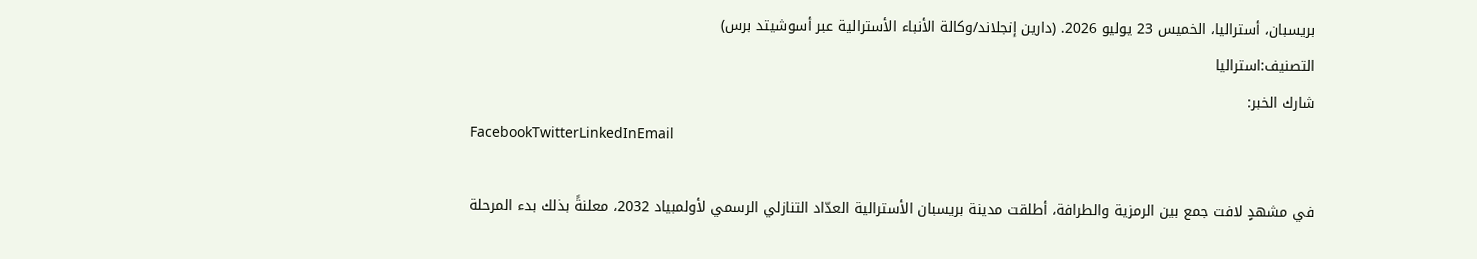بريسبان، أستراليا، الخميس 23 يوليو 2026. (دارين إنجلاند/وكالة الأنباء الأسترالية عبر أسوشيتد برس)
التصنيف:استراليا
شارك الخبر:
FacebookTwitterLinkedInEmail

في مشهدٍ لافت جمع بين الرمزية والطرافة، أطلقت مدينة بريسبان الأسترالية العدّاد التنازلي الرسمي لأولمبياد 2032، معلنةً بذلك بدء المرحلة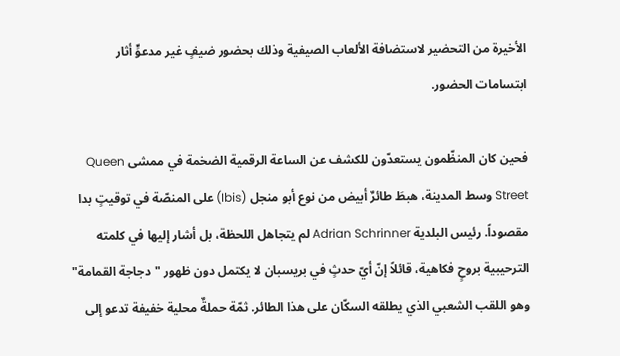الأخيرة من التحضير لاستضافة الألعاب الصيفية وذلك بحضور ضيفٍ غير مدعوٍّ أثار ابتسامات الحضور.

فحين كان المنظّمون يستعدّون للكشف عن الساعة الرقمية الضخمة في ممشى Queen Street وسط المدينة، هبطَ طائرٌ أبيض من نوع أبو منجل (Ibis) على المنصّة في توقيتٍ بدا مقصوداً. رئيس البلدية Adrian Schrinner لم يتجاهل اللحظة، بل أشار إليها في كلمته الترحيبية بروحٍ فكاهية، قائلاً إنّ أيّ حدثٍ في بريسبان لا يكتمل دون ظهور "دجاجة القمامة" وهو اللقب الشعبي الذي يطلقه السكّان على هذا الطائر. ثمّة حملةٌ محلية خفيفة تدعو إلى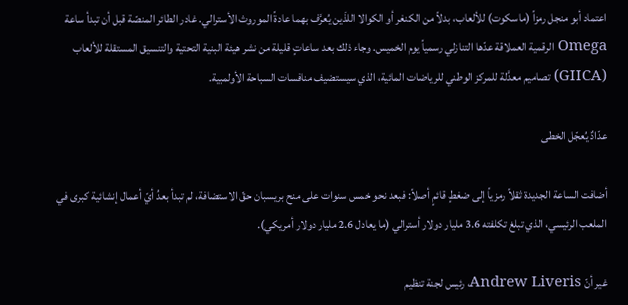اعتماد أبو منجل رمزاً (ماسكوت) للألعاب، بدلاً من الكنغر أو الكوالا اللذَين يُعرَّف بهما عادةً الموروث الأسترالي. غادر الطائر المنصّة قبل أن تبدأ ساعة Omega الرقمية العملاقة عدّها التنازلي رسمياً يوم الخميس. وجاء ذلك بعد ساعاتٍ قليلة من نشر هيئة البنية التحتية والتنسيق المستقلة للألعاب (GIICA) تصاميم معدَّلة للمركز الوطني للرياضات المائية، الذي سيستضيف منافسات السباحة الأولمبية.

عدّادٌ يُعجّل الخطى

أضافت الساعة الجديدة ثقلاً رمزياً إلى ضغطٍ قائمٍ أصلاً: فبعد نحو خمس سنوات على منح بريسبان حقّ الاستضافة، لم تبدأ بعدُ أيّ أعمال إنشائية كبرى في الملعب الرئيسي، الذي تبلغ تكلفته 3.6 مليار دولار أسترالي (ما يعادل 2.6 مليار دولار أمريكي).

غير أنّ Andrew Liveris، رئيس لجنة تنظيم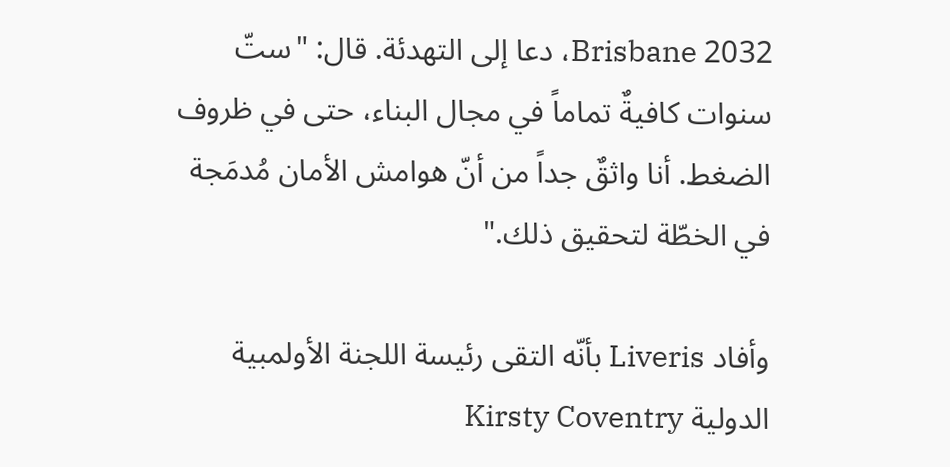Brisbane 2032، دعا إلى التهدئة. قال: "ستّ سنوات كافيةٌ تماماً في مجال البناء، حتى في ظروف الضغط. أنا واثقٌ جداً من أنّ هوامش الأمان مُدمَجة في الخطّة لتحقيق ذلك."

وأفاد Liveris بأنّه التقى رئيسة اللجنة الأولمبية الدولية Kirsty Coventry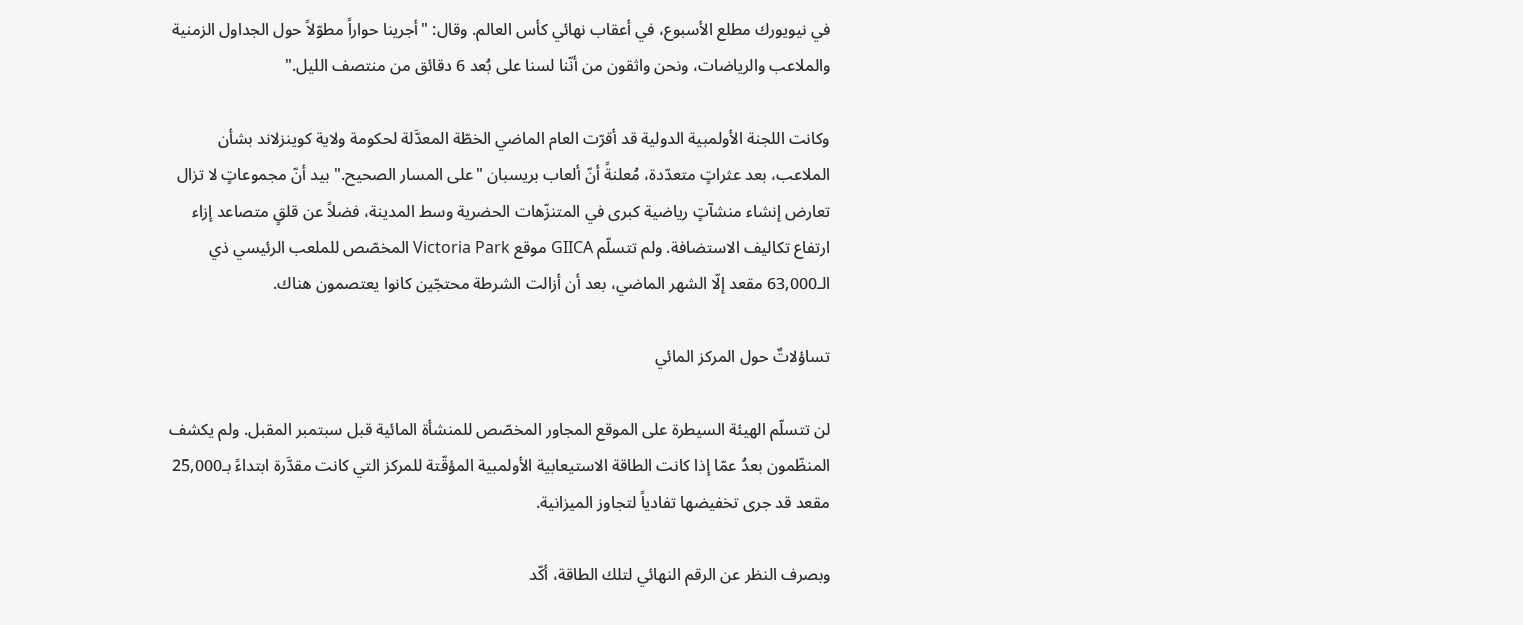في نيويورك مطلع الأسبوع، في أعقاب نهائي كأس العالم. وقال: "أجرينا حواراً مطوّلاً حول الجداول الزمنية والملاعب والرياضات، ونحن واثقون من أنّنا لسنا على بُعد 6 دقائق من منتصف الليل."

وكانت اللجنة الأولمبية الدولية قد أقرّت العام الماضي الخطّة المعدَّلة لحكومة ولاية كوينزلاند بشأن الملاعب، بعد عثراتٍ متعدّدة، مُعلنةً أنّ ألعاب بريسبان "على المسار الصحيح." بيد أنّ مجموعاتٍ لا تزال تعارض إنشاء منشآتٍ رياضية كبرى في المتنزّهات الحضرية وسط المدينة، فضلاً عن قلقٍ متصاعد إزاء ارتفاع تكاليف الاستضافة. ولم تتسلّم GIICA موقع Victoria Park المخصّص للملعب الرئيسي ذي الـ63,000 مقعد إلّا الشهر الماضي، بعد أن أزالت الشرطة محتجّين كانوا يعتصمون هناك.

تساؤلاتٌ حول المركز المائي

لن تتسلّم الهيئة السيطرة على الموقع المجاور المخصّص للمنشأة المائية قبل سبتمبر المقبل. ولم يكشف المنظّمون بعدُ عمّا إذا كانت الطاقة الاستيعابية الأولمبية المؤقّتة للمركز التي كانت مقدَّرة ابتداءً بـ25,000 مقعد قد جرى تخفيضها تفادياً لتجاوز الميزانية.

وبصرف النظر عن الرقم النهائي لتلك الطاقة، أكّد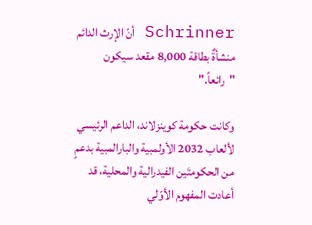Schrinner أنّ الإرث الدائم منشأةٌ بطاقة 8,000 مقعد سيكون "رائعاً."

وكانت حكومة كوينزلاند، الداعم الرئيسي لألعاب 2032 الأولمبية والبارالمبية بدعمٍ من الحكومتَين الفيدرالية والمحلية، قد أعادت المفهوم الأوّلي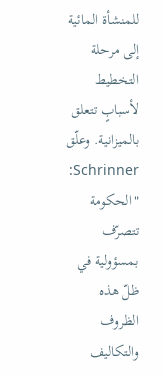للمنشأة المائية إلى مرحلة التخطيط لأسبابٍ تتعلق بالميزانية. وعلّق Schrinner: "الحكومة تتصرّف بمسؤولية في ظلّ هذه الظروف والتكاليف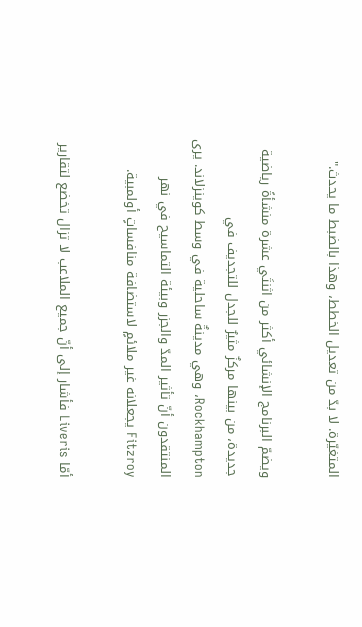المتغيّرة. لا بدّ من تعديل الخطط، وهذا بالضبط ما يحدث."

ويضمّ البرنامج الإنشائي أكثر من اثنتَي عشرة منشأةً رياضية جديدة، من بينها مركزٌ مثيرٌ للجدل للتجديف في Rockhampton، وهي مدينةٌ ساحلية في وسط كوينزلاند. يرى المنتقدون أنّ تأثير المدّ والجزر وبيئة التماسيح في نهر Fitzroy يجعلانه غير ملائمٍ لاستضافة منافساتٍ أولمبية.

أمّا Liveris فأشار إلى أنّ جميع الملاعب لا تزال تخضع لتقارير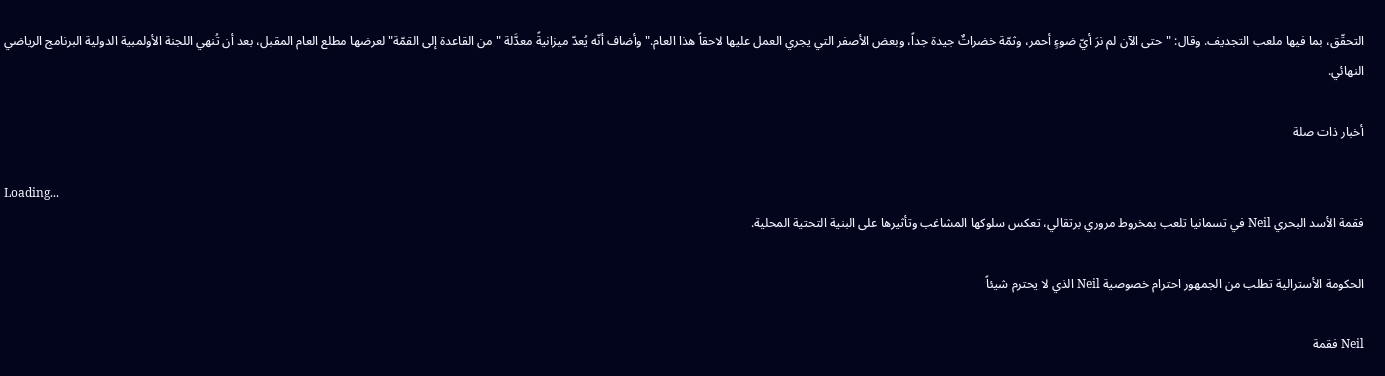التحقّق، بما فيها ملعب التجديف. وقال: "حتى الآن لم نرَ أيّ ضوءٍ أحمر، وثمّة خضراتٌ جيدة جداً، وبعض الأصفر التي يجري العمل عليها لاحقاً هذا العام." وأضاف أنّه يُعدّ ميزانيةً معدَّلة "من القاعدة إلى القمّة" لعرضها مطلع العام المقبل، بعد أن تُنهي اللجنة الأولمبية الدولية البرنامج الرياضي النهائي.

أخبار ذات صلة

Loading...
فقمة الأسد البحري Neil في تسمانيا تلعب بمخروط مروري برتقالي، تعكس سلوكها المشاغب وتأثيرها على البنية التحتية المحلية.

الحكومة الأسترالية تطلب من الجمهور احترام خصوصية Neil الذي لا يحترم شيئاً

Neil فقمة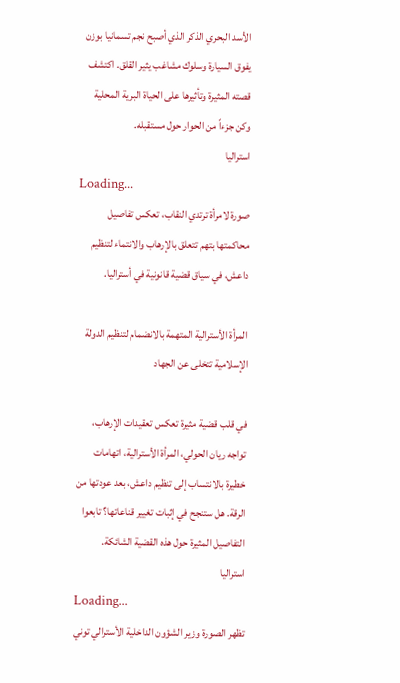الأسد البحري الذكر الذي أصبح نجم تسمانيا بوزن يفوق السيارة وسلوك مشاغب يثير القلق. اكتشف قصته المثيرة وتأثيرها على الحياة البرية المحلية وكن جزءاً من الحوار حول مستقبله.
استراليا
Loading...
صورة لامرأة ترتدي النقاب، تعكس تفاصيل محاكمتها بتهم تتعلق بالإرهاب والانتماء لتنظيم داعش، في سياق قضية قانونية في أستراليا.

المرأة الأسترالية المتهمة بالانضمام لتنظيم الدولة الإسلامية تتخلى عن الجهاد

في قلب قضية مثيرة تعكس تعقيدات الإرهاب، تواجه ريان الحولي، المرأة الأسترالية، اتهامات خطيرة بالانتساب إلى تنظيم داعش، بعد عودتها من الرقة. هل ستنجح في إثبات تغيير قناعاتها؟ تابعوا التفاصيل المثيرة حول هذه القضية الشائكة.
استراليا
Loading...
تظهر الصورة وزير الشؤون الداخلية الأسترالي توني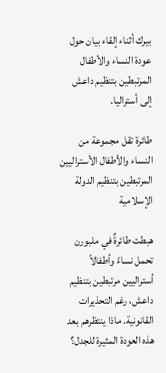بيرك أثناء إلقاء بيان حول عودة النساء والأطفال المرتبطين بتنظيم داعش إلى أستراليا.

طائرة تقل مجموعة من النساء والأطفال الأستراليين المرتبطين بتنظيم الدولة الإسلامية

هبطت طائرةٌ في ملبورن تحمل نساءً وأطفالاً أستراليين مرتبطين بتنظيم داعش، رغم التحذيرات القانونية. ماذا ينتظرهم بعد هذه العودة المثيرة للجدل؟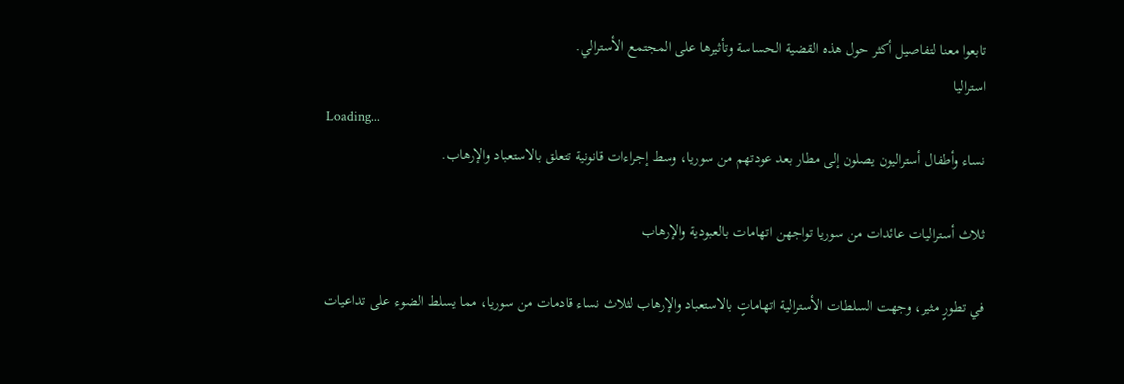تابعوا معنا لتفاصيل أكثر حول هذه القضية الحساسة وتأثيرها على المجتمع الأسترالي.
استراليا
Loading...
نساء وأطفال أستراليون يصلون إلى مطار بعد عودتهم من سوريا، وسط إجراءات قانونية تتعلق بالاستعباد والإرهاب.

ثلاث أستراليات عائدات من سوريا تواجهن اتهامات بالعبودية والإرهاب

في تطورٍ مثير، وجهت السلطات الأسترالية اتهاماتٍ بالاستعباد والإرهاب لثلاث نساء قادمات من سوريا، مما يسلط الضوء على تداعيات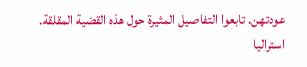عودتهن. تابعوا التفاصيل المثيرة حول هذه القضية المقلقة.
استراليا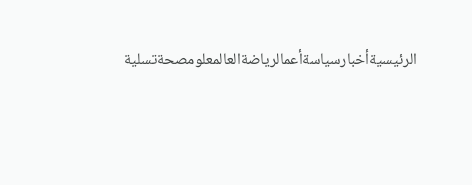الرئيسيةأخبارسياسةأعمالرياضةالعالمعلومصحةتسلية